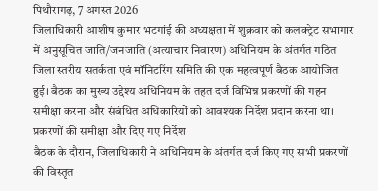पिथौरागढ़, 7 अगस्त 2026
जिलाधिकारी आशीष कुमार भटगांई की अध्यक्षता में शुक्रवार को कलक्ट्रेट सभागार में अनुसूचित जाति/जनजाति (अत्याचार निवारण) अधिनियम के अंतर्गत गठित जिला स्तरीय सतर्कता एवं मॉनिटरिंग समिति की एक महत्वपूर्ण बैठक आयोजित हुई। बैठक का मुख्य उद्देश्य अधिनियम के तहत दर्ज विभिन्न प्रकरणों की गहन समीक्षा करना और संबंधित अधिकारियों को आवश्यक निर्देश प्रदान करना था।
प्रकरणों की समीक्षा और दिए गए निर्देश
बैठक के दौरान, जिलाधिकारी ने अधिनियम के अंतर्गत दर्ज किए गए सभी प्रकरणों की विस्तृत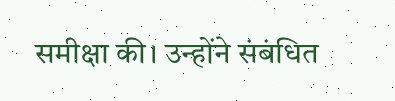समीक्षा की। उन्होंने संबंधित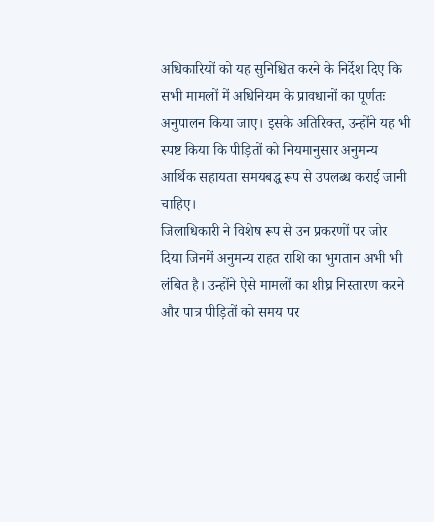अधिकारियों को यह सुनिश्चित करने के निर्देश दिए कि सभी मामलों में अधिनियम के प्रावधानों का पूर्णतः अनुपालन किया जाए। इसके अतिरिक्त, उन्होंने यह भी स्पष्ट किया कि पीड़ितों को नियमानुसार अनुमन्य आर्थिक सहायता समयबद्ध रूप से उपलब्ध कराई जानी चाहिए।
जिलाधिकारी ने विशेष रूप से उन प्रकरणों पर जोर दिया जिनमें अनुमन्य राहत राशि का भुगतान अभी भी लंबित है। उन्होंने ऐसे मामलों का शीघ्र निस्तारण करने और पात्र पीड़ितों को समय पर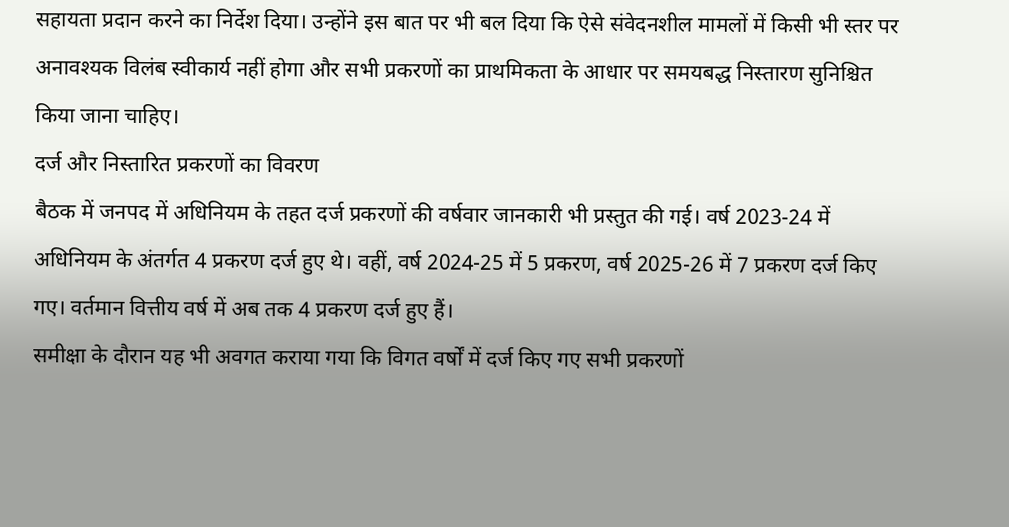सहायता प्रदान करने का निर्देश दिया। उन्होंने इस बात पर भी बल दिया कि ऐसे संवेदनशील मामलों में किसी भी स्तर पर अनावश्यक विलंब स्वीकार्य नहीं होगा और सभी प्रकरणों का प्राथमिकता के आधार पर समयबद्ध निस्तारण सुनिश्चित किया जाना चाहिए।
दर्ज और निस्तारित प्रकरणों का विवरण
बैठक में जनपद में अधिनियम के तहत दर्ज प्रकरणों की वर्षवार जानकारी भी प्रस्तुत की गई। वर्ष 2023-24 में अधिनियम के अंतर्गत 4 प्रकरण दर्ज हुए थे। वहीं, वर्ष 2024-25 में 5 प्रकरण, वर्ष 2025-26 में 7 प्रकरण दर्ज किए गए। वर्तमान वित्तीय वर्ष में अब तक 4 प्रकरण दर्ज हुए हैं।
समीक्षा के दौरान यह भी अवगत कराया गया कि विगत वर्षों में दर्ज किए गए सभी प्रकरणों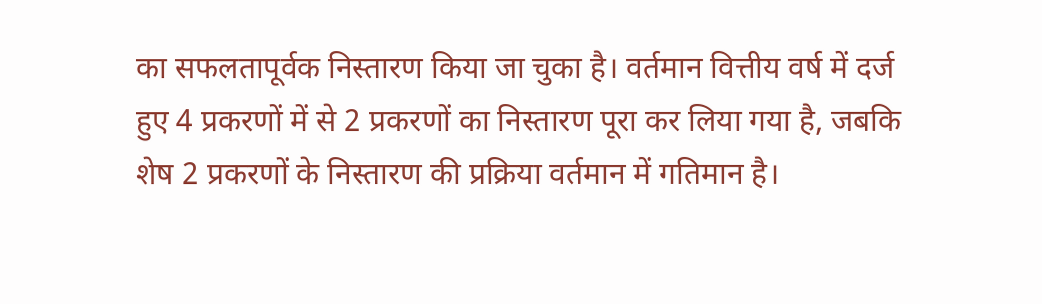का सफलतापूर्वक निस्तारण किया जा चुका है। वर्तमान वित्तीय वर्ष में दर्ज हुए 4 प्रकरणों में से 2 प्रकरणों का निस्तारण पूरा कर लिया गया है, जबकि शेष 2 प्रकरणों के निस्तारण की प्रक्रिया वर्तमान में गतिमान है।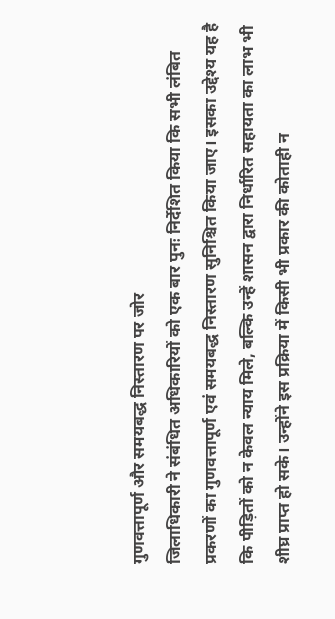गुणवत्तापूर्ण और समयबद्ध निस्तारण पर जोर
जिलाधिकारी ने संबंधित अधिकारियों को एक बार पुनः निर्देशित किया कि सभी लंबित प्रकरणों का गुणवत्तापूर्ण एवं समयबद्ध निस्तारण सुनिश्चित किया जाए। इसका उद्देश्य यह है कि पीड़ितों को न केवल न्याय मिले, बल्कि उन्हें शासन द्वारा निर्धारित सहायता का लाभ भी शीघ्र प्राप्त हो सके। उन्होंने इस प्रक्रिया में किसी भी प्रकार की कोताही न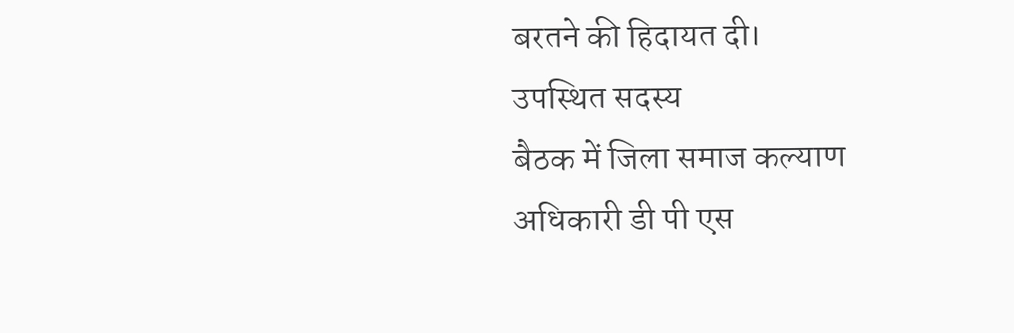बरतने की हिदायत दी।
उपस्थित सदस्य
बैठक में जिला समाज कल्याण अधिकारी डी पी एस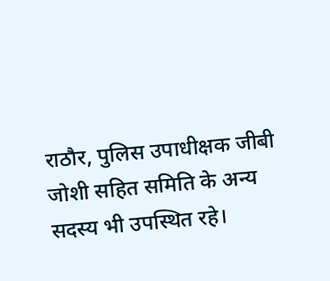राठौर, पुलिस उपाधीक्षक जीबी जोशी सहित समिति के अन्य सदस्य भी उपस्थित रहे।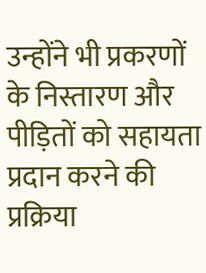उन्होंने भी प्रकरणों के निस्तारण और पीड़ितों को सहायता प्रदान करने की प्रक्रिया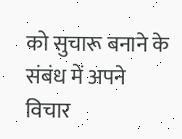को सुचारू बनाने के संबंध में अपने विचार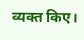व्यक्त किए।